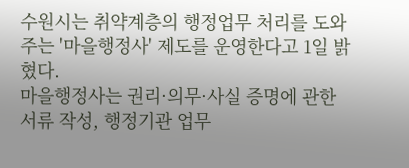수원시는 취약계층의 행정업무 처리를 도와주는 '마을행정사' 제도를 운영한다고 1일 밝혔다.
마을행정사는 권리·의무·사실 증명에 관한 서류 작성, 행정기관 업무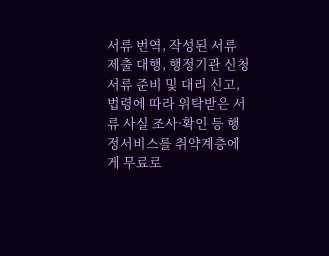서류 번역, 작성된 서류 제출 대행, 행정기관 신청 서류 준비 및 대리 신고, 법령에 따라 위탁받은 서류 사실 조사·확인 등 행정서비스를 취약계층에게 무료로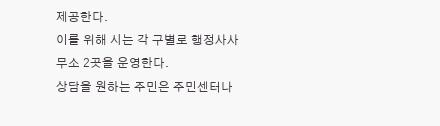제공한다.
이를 위해 시는 각 구별로 행정사사무소 2곳을 운영한다.
상담을 원하는 주민은 주민센터나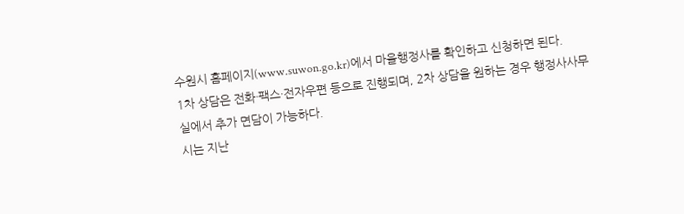수원시 홈페이지(www.suwon.go.kr)에서 마을행정사를 확인하고 신청하면 된다.
1차 상담은 전화·팩스·전자우편 등으로 진행되며, 2차 상담을 원하는 경우 행정사사무실에서 추가 면담이 가능하다.
시는 지난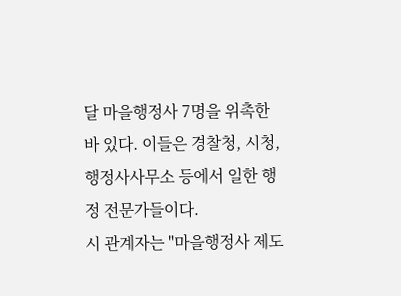달 마을행정사 7명을 위촉한 바 있다. 이들은 경찰청, 시청, 행정사사무소 등에서 일한 행정 전문가들이다.
시 관계자는 "마을행정사 제도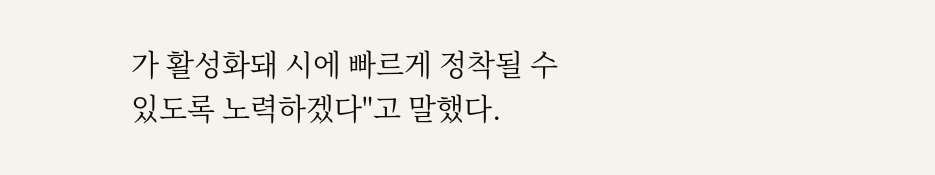가 활성화돼 시에 빠르게 정착될 수 있도록 노력하겠다"고 말했다.